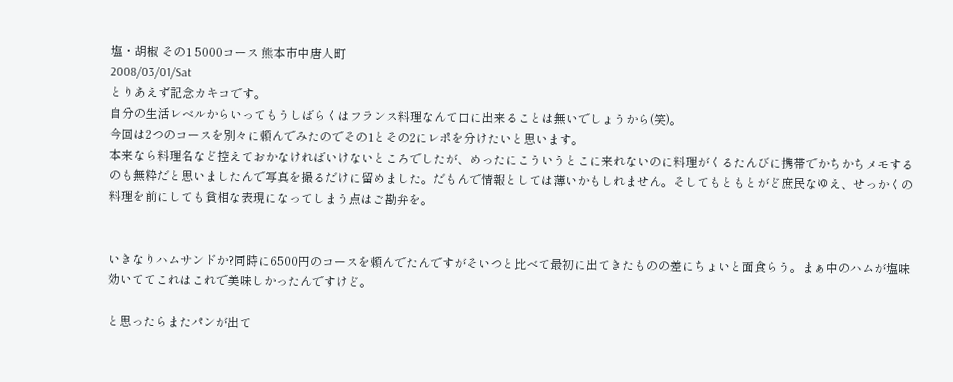塩・胡椒 その1 5000コース 熊本市中唐人町
2008/03/01/Sat
とりあえず記念カキコです。
自分の生活レベルからいってもうしばらくはフランス料理なんて口に出来ることは無いでしょうから(笑)。
今回は2つのコースを別々に頼んでみたのでその1とその2にレポを分けたいと思います。
本来なら料理名など控えておかなければいけないところでしたが、めったにこういうとこに来れないのに料理がくるたんびに携帯でかちかちメモするのも無粋だと思いましたんで写真を撮るだけに留めました。だもんで情報としては薄いかもしれません。そしてもともとがど庶民なゆえ、せっかくの料理を前にしても貧相な表現になってしまう点はご勘弁を。


いきなりハムサンドか?同時に6500円のコースを頼んでたんですがそいつと比べて最初に出てきたものの差にちょいと面食らう。まぁ中のハムが塩味効いててこれはこれで美味しかったんですけど。

と思ったらまたパンが出て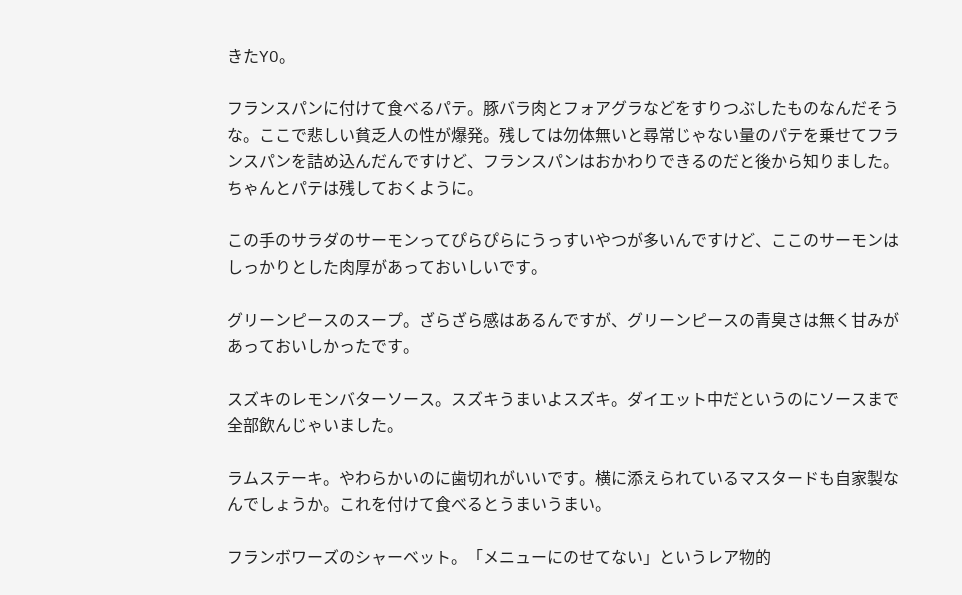きたYO。

フランスパンに付けて食べるパテ。豚バラ肉とフォアグラなどをすりつぶしたものなんだそうな。ここで悲しい貧乏人の性が爆発。残しては勿体無いと尋常じゃない量のパテを乗せてフランスパンを詰め込んだんですけど、フランスパンはおかわりできるのだと後から知りました。ちゃんとパテは残しておくように。

この手のサラダのサーモンってぴらぴらにうっすいやつが多いんですけど、ここのサーモンはしっかりとした肉厚があっておいしいです。

グリーンピースのスープ。ざらざら感はあるんですが、グリーンピースの青臭さは無く甘みがあっておいしかったです。

スズキのレモンバターソース。スズキうまいよスズキ。ダイエット中だというのにソースまで全部飲んじゃいました。

ラムステーキ。やわらかいのに歯切れがいいです。横に添えられているマスタードも自家製なんでしょうか。これを付けて食べるとうまいうまい。

フランボワーズのシャーベット。「メニューにのせてない」というレア物的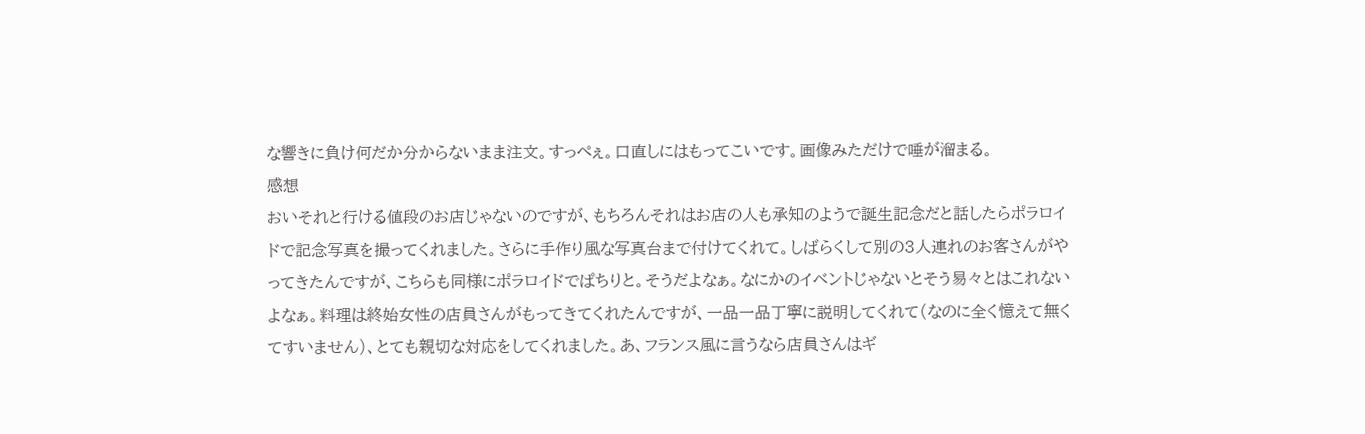な響きに負け何だか分からないまま注文。すっぺぇ。口直しにはもってこいです。画像みただけで唾が溜まる。
感想
おいそれと行ける値段のお店じゃないのですが、もちろんそれはお店の人も承知のようで誕生記念だと話したらポラロイドで記念写真を撮ってくれました。さらに手作り風な写真台まで付けてくれて。しばらくして別の3人連れのお客さんがやってきたんですが、こちらも同様にポラロイドでぱちりと。そうだよなぁ。なにかのイベントじゃないとそう易々とはこれないよなぁ。料理は終始女性の店員さんがもってきてくれたんですが、一品一品丁寧に説明してくれて(なのに全く憶えて無くてすいません)、とても親切な対応をしてくれました。あ、フランス風に言うなら店員さんはギ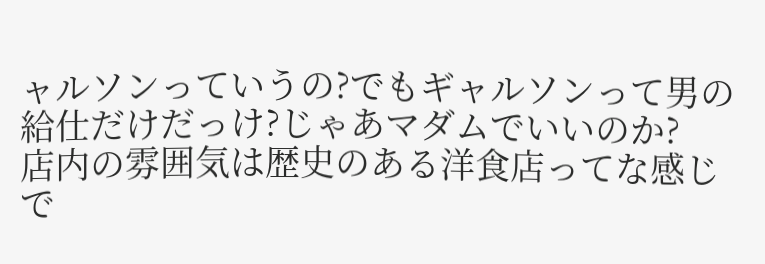ャルソンっていうの?でもギャルソンって男の給仕だけだっけ?じゃあマダムでいいのか?
店内の雰囲気は歴史のある洋食店ってな感じで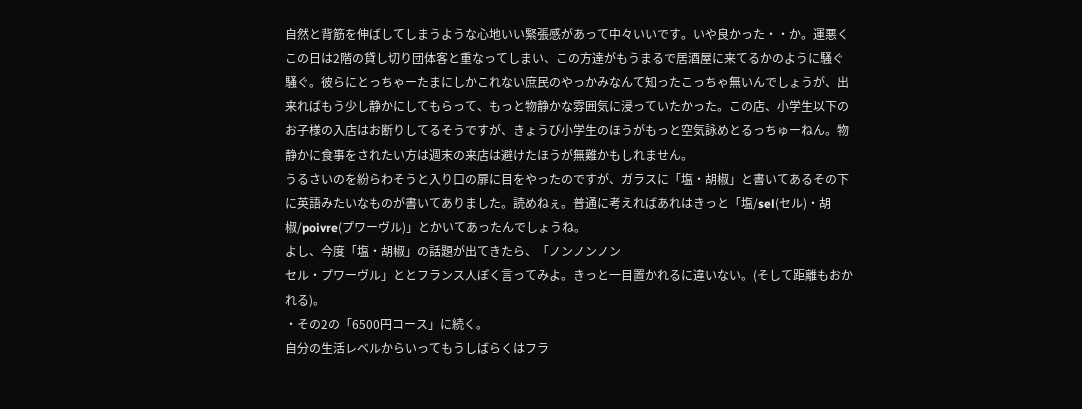自然と背筋を伸ばしてしまうような心地いい緊張感があって中々いいです。いや良かった・・か。運悪くこの日は2階の貸し切り団体客と重なってしまい、この方達がもうまるで居酒屋に来てるかのように騒ぐ騒ぐ。彼らにとっちゃーたまにしかこれない庶民のやっかみなんて知ったこっちゃ無いんでしょうが、出来ればもう少し静かにしてもらって、もっと物静かな雰囲気に浸っていたかった。この店、小学生以下のお子様の入店はお断りしてるそうですが、きょうび小学生のほうがもっと空気詠めとるっちゅーねん。物静かに食事をされたい方は週末の来店は避けたほうが無難かもしれません。
うるさいのを紛らわそうと入り口の扉に目をやったのですが、ガラスに「塩・胡椒」と書いてあるその下に英語みたいなものが書いてありました。読めねぇ。普通に考えればあれはきっと「塩/sel(セル)・胡椒/poivre(プワーヴル)」とかいてあったんでしょうね。
よし、今度「塩・胡椒」の話題が出てきたら、「ノンノンノン
セル・プワーヴル」ととフランス人ぽく言ってみよ。きっと一目置かれるに違いない。(そして距離もおかれる)。
・その2の「6500円コース」に続く。
自分の生活レベルからいってもうしばらくはフラ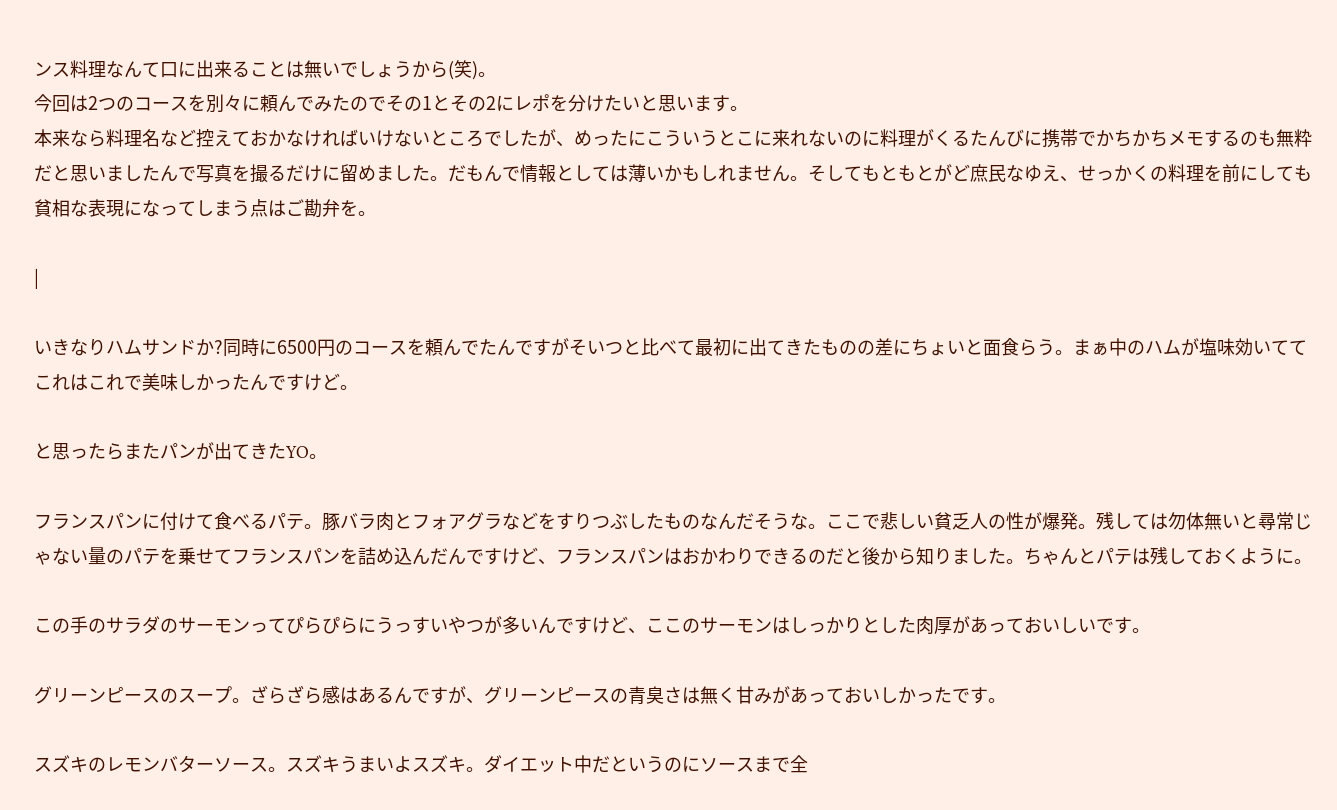ンス料理なんて口に出来ることは無いでしょうから(笑)。
今回は2つのコースを別々に頼んでみたのでその1とその2にレポを分けたいと思います。
本来なら料理名など控えておかなければいけないところでしたが、めったにこういうとこに来れないのに料理がくるたんびに携帯でかちかちメモするのも無粋だと思いましたんで写真を撮るだけに留めました。だもんで情報としては薄いかもしれません。そしてもともとがど庶民なゆえ、せっかくの料理を前にしても貧相な表現になってしまう点はご勘弁を。

|

いきなりハムサンドか?同時に6500円のコースを頼んでたんですがそいつと比べて最初に出てきたものの差にちょいと面食らう。まぁ中のハムが塩味効いててこれはこれで美味しかったんですけど。

と思ったらまたパンが出てきたYO。

フランスパンに付けて食べるパテ。豚バラ肉とフォアグラなどをすりつぶしたものなんだそうな。ここで悲しい貧乏人の性が爆発。残しては勿体無いと尋常じゃない量のパテを乗せてフランスパンを詰め込んだんですけど、フランスパンはおかわりできるのだと後から知りました。ちゃんとパテは残しておくように。

この手のサラダのサーモンってぴらぴらにうっすいやつが多いんですけど、ここのサーモンはしっかりとした肉厚があっておいしいです。

グリーンピースのスープ。ざらざら感はあるんですが、グリーンピースの青臭さは無く甘みがあっておいしかったです。

スズキのレモンバターソース。スズキうまいよスズキ。ダイエット中だというのにソースまで全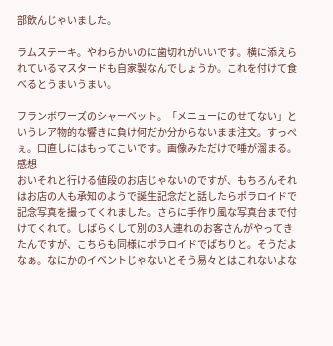部飲んじゃいました。

ラムステーキ。やわらかいのに歯切れがいいです。横に添えられているマスタードも自家製なんでしょうか。これを付けて食べるとうまいうまい。

フランボワーズのシャーベット。「メニューにのせてない」というレア物的な響きに負け何だか分からないまま注文。すっぺぇ。口直しにはもってこいです。画像みただけで唾が溜まる。
感想
おいそれと行ける値段のお店じゃないのですが、もちろんそれはお店の人も承知のようで誕生記念だと話したらポラロイドで記念写真を撮ってくれました。さらに手作り風な写真台まで付けてくれて。しばらくして別の3人連れのお客さんがやってきたんですが、こちらも同様にポラロイドでぱちりと。そうだよなぁ。なにかのイベントじゃないとそう易々とはこれないよな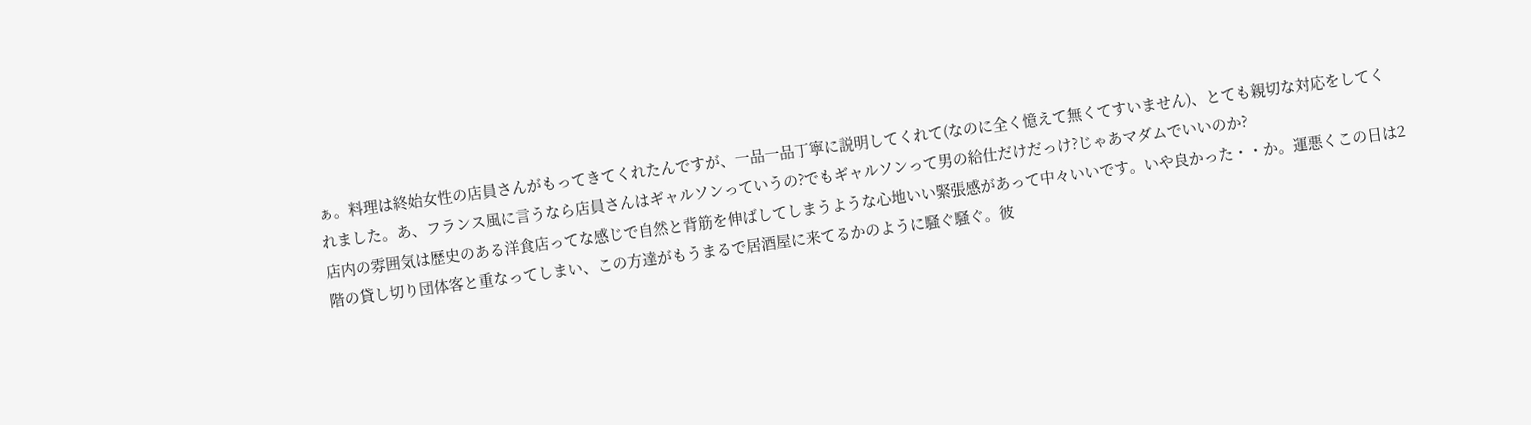ぁ。料理は終始女性の店員さんがもってきてくれたんですが、一品一品丁寧に説明してくれて(なのに全く憶えて無くてすいません)、とても親切な対応をしてくれました。あ、フランス風に言うなら店員さんはギャルソンっていうの?でもギャルソンって男の給仕だけだっけ?じゃあマダムでいいのか?
店内の雰囲気は歴史のある洋食店ってな感じで自然と背筋を伸ばしてしまうような心地いい緊張感があって中々いいです。いや良かった・・か。運悪くこの日は2階の貸し切り団体客と重なってしまい、この方達がもうまるで居酒屋に来てるかのように騒ぐ騒ぐ。彼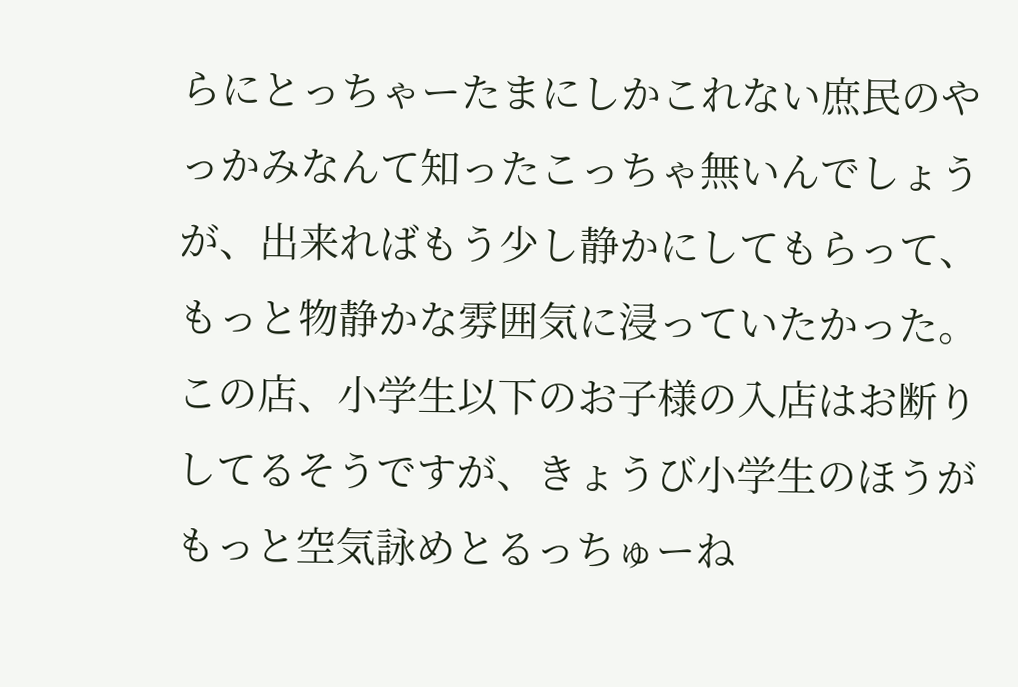らにとっちゃーたまにしかこれない庶民のやっかみなんて知ったこっちゃ無いんでしょうが、出来ればもう少し静かにしてもらって、もっと物静かな雰囲気に浸っていたかった。この店、小学生以下のお子様の入店はお断りしてるそうですが、きょうび小学生のほうがもっと空気詠めとるっちゅーね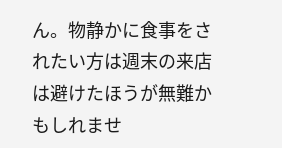ん。物静かに食事をされたい方は週末の来店は避けたほうが無難かもしれませ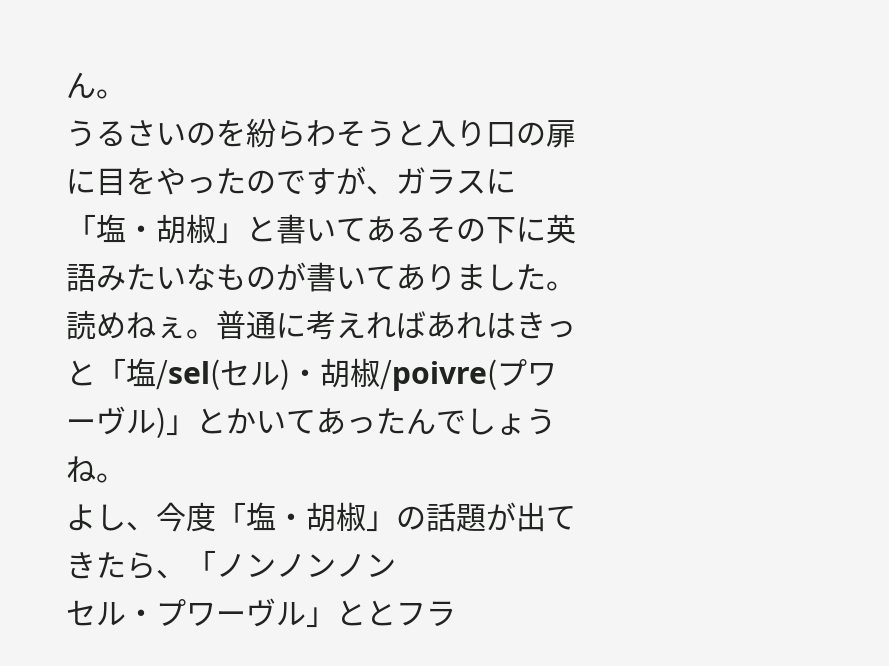ん。
うるさいのを紛らわそうと入り口の扉に目をやったのですが、ガラスに「塩・胡椒」と書いてあるその下に英語みたいなものが書いてありました。読めねぇ。普通に考えればあれはきっと「塩/sel(セル)・胡椒/poivre(プワーヴル)」とかいてあったんでしょうね。
よし、今度「塩・胡椒」の話題が出てきたら、「ノンノンノン
セル・プワーヴル」ととフラ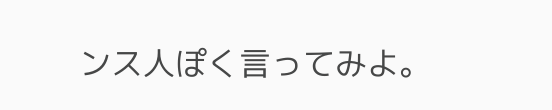ンス人ぽく言ってみよ。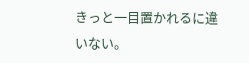きっと一目置かれるに違いない。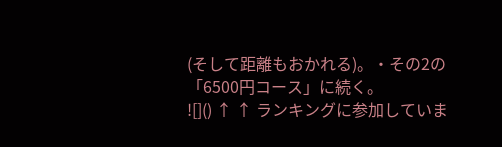(そして距離もおかれる)。・その2の「6500円コース」に続く。
![]() ↑ ↑ ランキングに参加していま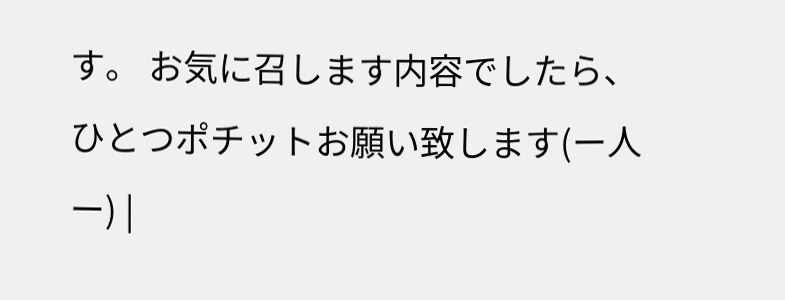す。 お気に召します内容でしたら、 ひとつポチットお願い致します(ー人ー) |